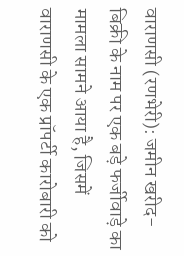वाराणसी (रणभेरी): जमीन खरीद-बिक्री के नाम पर एक बड़े फर्जीवाड़े का मामला सामने आया है, जिसमें वाराणसी के एक प्रॉपर्टी कारोबारी को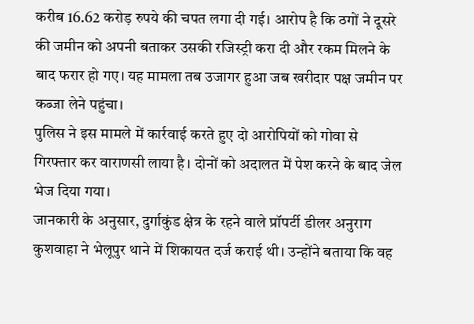करीब 16.62 करोड़ रुपये की चपत लगा दी गई। आरोप है कि ठगों ने दूसरे की जमीन को अपनी बताकर उसकी रजिस्ट्री करा दी और रकम मिलने के बाद फरार हो गए। यह मामला तब उजागर हुआ जब खरीदार पक्ष जमीन पर कब्जा लेने पहुंचा।
पुलिस ने इस मामले में कार्रवाई करते हुए दो आरोपियों को गोवा से गिरफ्तार कर वाराणसी लाया है। दोनों को अदालत में पेश करने के बाद जेल भेज दिया गया।
जानकारी के अनुसार, दुर्गाकुंड क्षेत्र के रहने वाले प्रॉपर्टी डीलर अनुराग कुशवाहा ने भेलूपुर थाने में शिकायत दर्ज कराई थी। उन्होंने बताया कि वह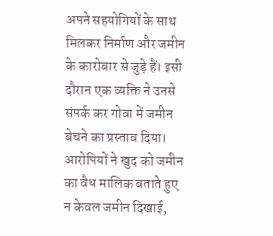अपने सहयोगियों के साथ मिलकर निर्माण और जमीन के कारोबार से जुड़े हैं। इसी दौरान एक व्यक्ति ने उनसे संपर्क कर गोवा में जमीन बेचने का प्रस्ताव दिया।
आरोपियों ने खुद को जमीन का वैध मालिक बताते हुए न केवल जमीन दिखाई,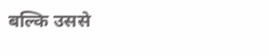बल्कि उससे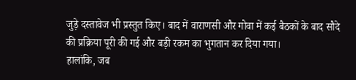जुड़े दस्तावेज भी प्रस्तुत किए। बाद में वाराणसी और गोवा में कई बैठकों के बाद सौदे की प्रक्रिया पूरी की गई और बड़ी रकम का भुगतान कर दिया गया।
हालांकि, जब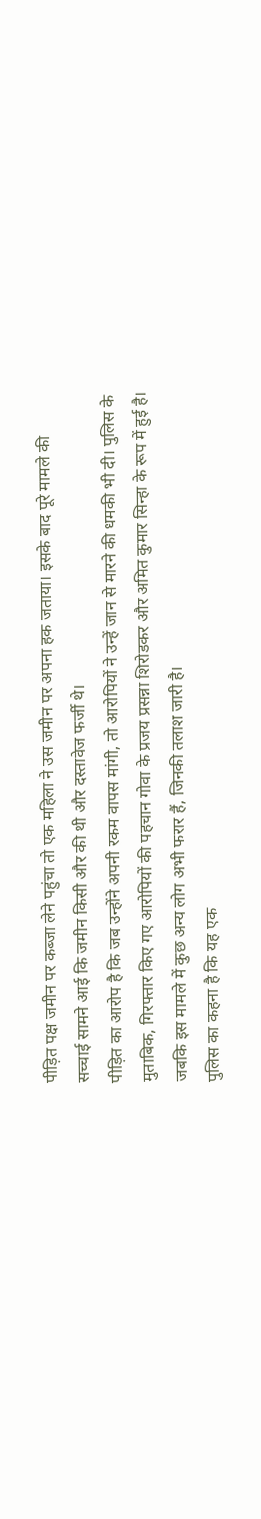पीड़ित पक्ष जमीन पर कब्जा लेने पहुंचा तो एक महिला ने उस जमीन पर अपना हक जताया। इसके बाद पूरे मामले की सच्चाई सामने आई कि जमीन किसी और की थी और दस्तावेज फर्जी थे।
पीड़ित का आरोप है कि जब उन्होंने अपनी रकम वापस मांगी, तो आरोपियों ने उन्हें जान से मारने की धमकी भी दी। पुलिस के मुताबिक, गिरफ्तार किए गए आरोपियों की पहचान गोवा के प्रजय प्रसन्ना शिरोडकर और अमित कुमार सिन्हा के रूप में हुई है। जबकि इस मामले में कुछ अन्य लोग अभी फरार हैं, जिनकी तलाश जारी है।
पुलिस का कहना है कि यह एक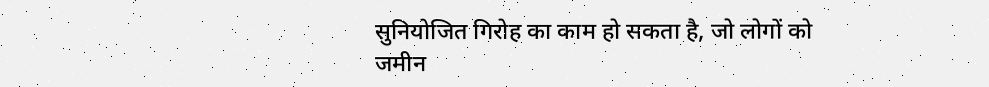सुनियोजित गिरोह का काम हो सकता है, जो लोगों को जमीन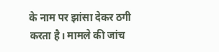के नाम पर झांसा देकर ठगी करता है। मामले की जांच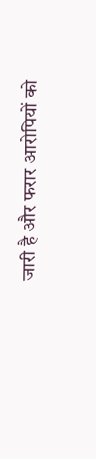जारी है और फरार आरोपियों को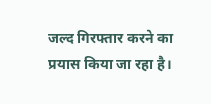जल्द गिरफ्तार करने का प्रयास किया जा रहा है।